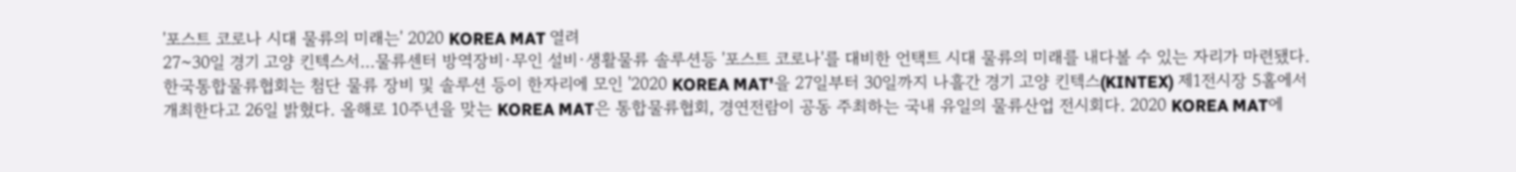'포스트 코로나 시대 물류의 미래는' 2020 KOREA MAT 열려
27~30일 경기 고양 킨텍스서…물류센터 방역장비·무인 설비·생활물류 솔루션등 '포스트 코로나'를 대비한 언택트 시대 물류의 미래를 내다볼 수 있는 자리가 마련됐다. 한국통합물류협회는 첨단 물류 장비 및 솔루션 등이 한자리에 모인 '2020 KOREA MAT'을 27일부터 30일까지 나흘간 경기 고양 킨텍스(KINTEX) 제1전시장 5홀에서 개최한다고 26일 밝혔다. 올해로 10주년을 맞는 KOREA MAT은 통합물류협회, 경연전람이 공동 주최하는 국내 유일의 물류산업 전시회다. 2020 KOREA MAT에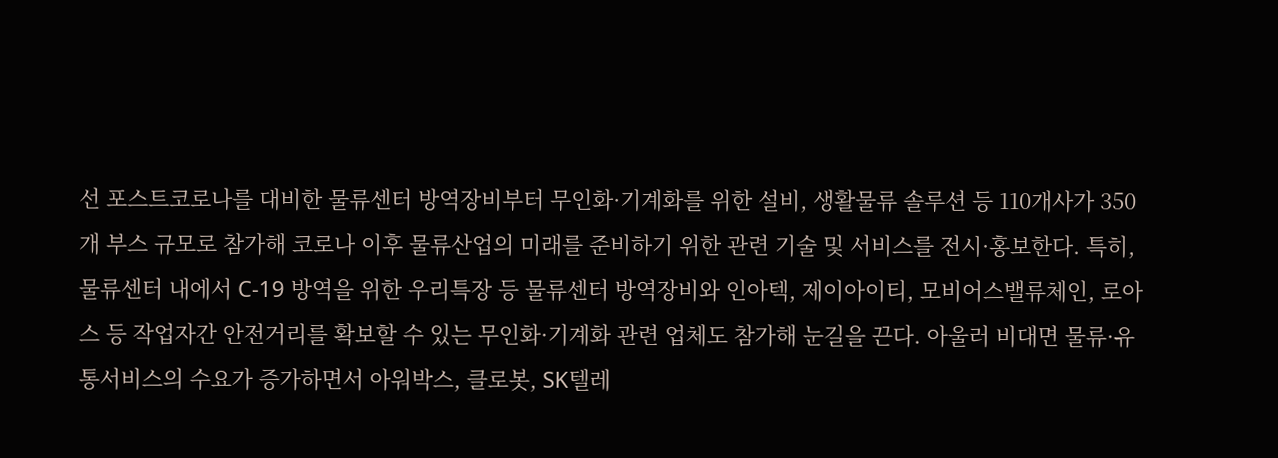선 포스트코로나를 대비한 물류센터 방역장비부터 무인화·기계화를 위한 설비, 생활물류 솔루션 등 110개사가 350개 부스 규모로 참가해 코로나 이후 물류산업의 미래를 준비하기 위한 관련 기술 및 서비스를 전시·홍보한다. 특히, 물류센터 내에서 C-19 방역을 위한 우리특장 등 물류센터 방역장비와 인아텍, 제이아이티, 모비어스밸류체인, 로아스 등 작업자간 안전거리를 확보할 수 있는 무인화·기계화 관련 업체도 참가해 눈길을 끈다. 아울러 비대면 물류·유통서비스의 수요가 증가하면서 아워박스, 클로봇, SK텔레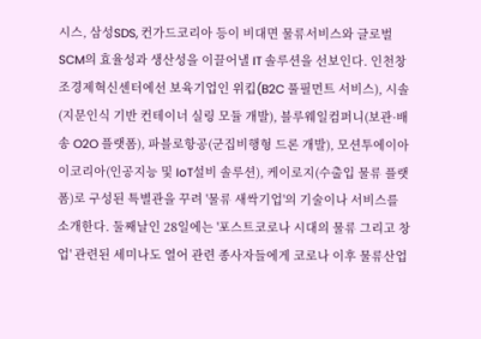시스, 삼성SDS, 컨가드코리아 등이 비대면 물류서비스와 글로벌 SCM의 효율성과 생산성을 이끌어낼 IT 솔루션을 선보인다. 인천창조경제혁신센터에선 보육기업인 위킵(B2C 풀필먼트 서비스), 시솔(지문인식 기반 컨테이너 실링 모듈 개발), 블루웨일컴퍼니(보관·배송 O2O 플랫폼), 파블로항공(군집비행형 드론 개발), 모션투에이아이코리아(인공지능 및 IoT설비 솔루션), 케이로지(수출입 물류 플랫폼)로 구성된 특별관을 꾸려 '물류 새싹기업'의 기술이나 서비스를 소개한다. 둘째날인 28일에는 '포스트코로나 시대의 물류 그리고 창업' 관련된 세미나도 열어 관련 종사자들에게 코로나 이후 물류산업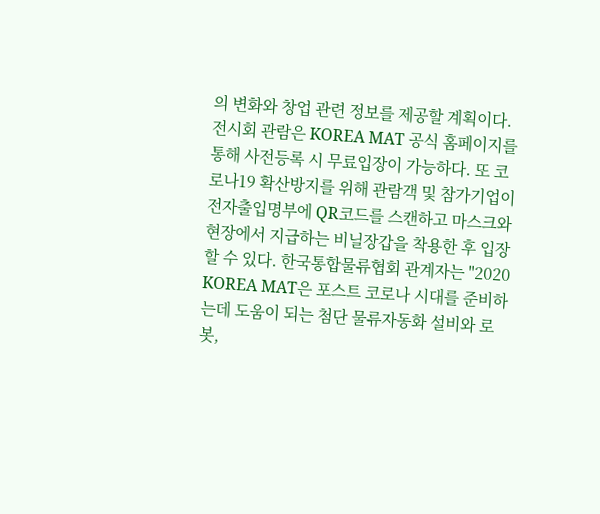의 변화와 창업 관련 정보를 제공할 계획이다. 전시회 관람은 KOREA MAT 공식 홈페이지를 통해 사전등록 시 무료입장이 가능하다. 또 코로나19 확산방지를 위해 관람객 및 참가기업이 전자출입명부에 QR코드를 스캔하고 마스크와 현장에서 지급하는 비닐장갑을 착용한 후 입장할 수 있다. 한국통합물류협회 관계자는 "2020 KOREA MAT은 포스트 코로나 시대를 준비하는데 도움이 되는 첨단 물류자동화 설비와 로봇,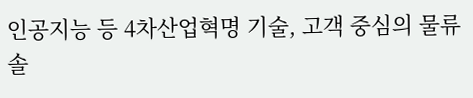인공지능 등 4차산업혁명 기술, 고객 중심의 물류 솔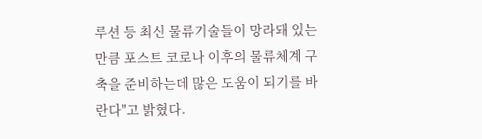루션 등 최신 물류기술들이 망라돼 있는 만큼 포스트 코로나 이후의 물류체계 구축을 준비하는데 많은 도움이 되기를 바란다"고 밝혔다.